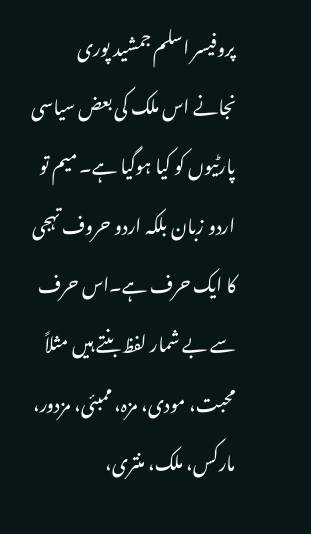پروفیسر اسلم جمشید پوری
نجانے اس ملک کی بعض سیاسی پارٹیوں کو کیا ہوگیا ہے۔ میم تو اردو زبان بلکہ اردو حروف تہجی کا ایک حرف ہے۔اس حرف سے بے شمار لفظ بنتے ہیں مثلاً محبت، مودی، مزہ، ممبئی، مزدور، مارکس، ملک، منتری،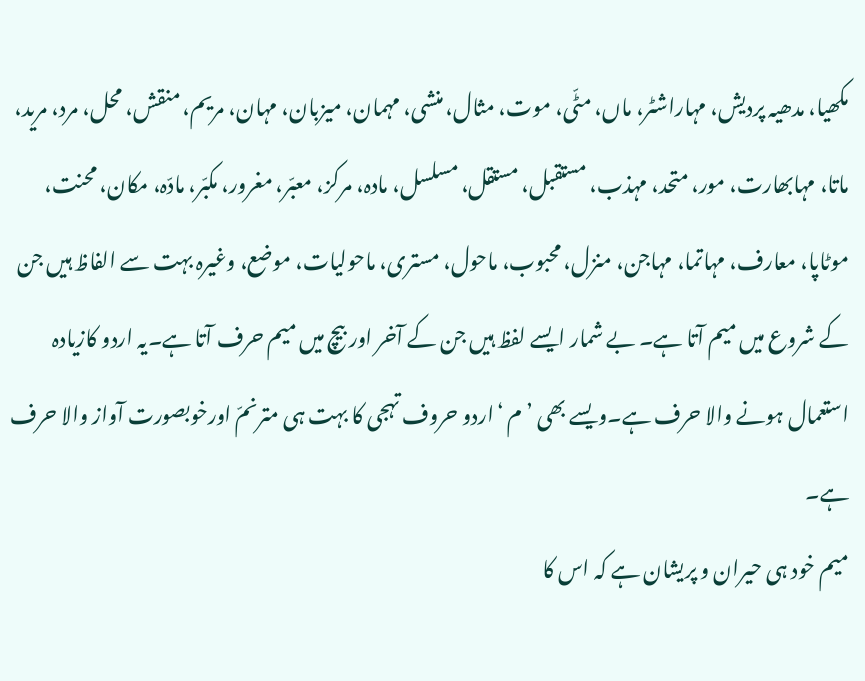مکھیا، مدھیہ پردیش، مہاراشٹر، ماں، مٹّی، موت، مثال، منشی، مہمان، میزبان، مہان، مریم، منقش، محل، مرد، مرید، ماتا، مہابھارت، مور، متحد، مہذب، مستقبل، مستقل، مسلسل، مادہ، مرکز، معبّر، مغرور، مکبّر، مادّہ، مکان، محنت، موٹاپا، معارف، مہاتما، مہاجن، منزل، محبوب، ماحول، مستری، ماحولیات، موضع، وغیرہ بہت سے الفاظ ہیں جن کے شروع میں میم آتا ہے۔ بے شمار ایسے لفظ ہیں جن کے آخر اور بیچ میں میم حرف آتا ہے۔یہ اردو کازیادہ استعمال ہونے والا حرف ہے۔ویسے بھی ’م ‘اردو حروف تہجی کا بہت ہی مترنمّ اورخوبصورت آواز والا حرف ہے۔
میم خود ہی حیران و پریشان ہے کہ اس کا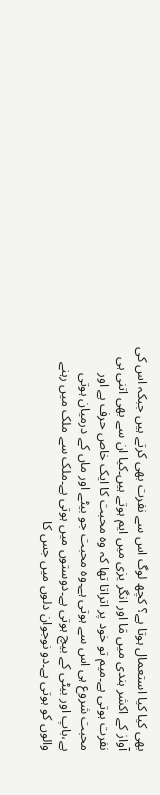بھی کیا کیا استعمال ہوتا ہے؟ کچھ لوگ اس سے نفرت بھی کرتے ہیں جبکہ اس کی آواز کے اکشر ہندی میں مَا اور انگر یزی میں ایم ہوتے ہیں۔کیا ان سے بھی اتنی ہی نفرت ہوتی ہے۔میم تو خود پر اتراتا تھا کہ وہ محبت کا ایک خاص حرف ہے اور محبت شروع ہی اس سے ہوتی ہے۔وہ محبت جو بیٹے اور ماں کے درمیان ہوتی ہے،باپ اور بیٹی کے بیچ ہوتی ہے۔دوستوں میں ہوتی ہے۔ملک سے ملک میں رہنے والوں کو ہوتی ہے۔دو نوجوان دلوں میں جس کا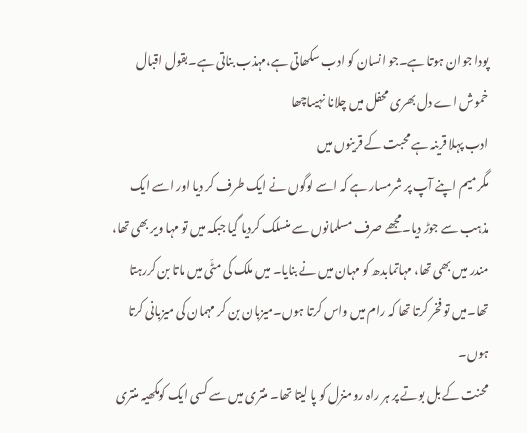پودا جوان ہوتا ہے۔جو انسان کو ادب سکھاتی ہے،مہذب بناتی ہے۔بقول اقبال
خموش اے دل بھری محفل میں چلانا نہیںاچھا
ادب پہلا قرینہ ہے محبت کے قرینوں میں
مگر میم اپنے آپ پر شرمسار ہے کہ اسے لوگوں نے ایک طرف کر دیا اور اسے ایک مذہب سے جوڑ دیا۔مجھے صرف مسلمانوں سے منسلک کردیا گیا جبکہ میں تو مہا ویر بھی تھا، مندر میں بھی تھا، مہاتمابدھ کو مہان میں نے بنایا۔ میں ملک کی مٹّی میں ماتا بن کررہتا تھا۔میں تو فخر کرتا تھا کہ رام میں واس کرتا ہوں۔میزبان بن کر مہمان کی میزبانی کرتا ہوں۔
محنت کے بل بوتے پر ہر راہ رومنزل کو پا لیتا تھا۔ منتری میں سے کسی ایک کومکھیہ منتری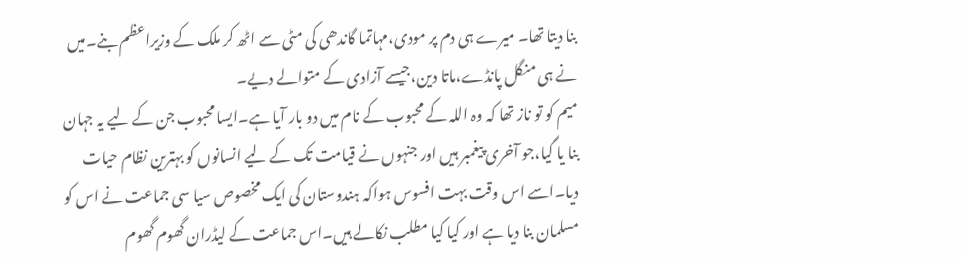بنا دیتا تھا۔ میرے ہی دم پر مودی،مہاتما گاندھی کی مٹی سے اٹھ کر ملک کے وزیراعظم بنے۔میں نے ہی منگل پانڈے،ماتا دین،جیسے آزادی کے متوالے دیے۔
میم کو تو ناز تھا کہ وہ اللہ کے محبوب کے نام میں دو بار آیا ہے۔ایسا محبوب جن کے لیے یہ جہان بنا یا گیا،جو آخری پیغمبر ہیں اور جنہوں نے قیامت تک کے لیے انسانوں کو بہترین نظام حیات دیا۔اسے اس وقت بہت افسوس ہواکہ ہندوستان کی ایک مخصوص سیا سی جماعت نے اس کو مسلمان بنا دیا ہے اور کیا کیا مطلب نکالے ہیں۔اس جماعت کے لیڈران گھوم گھوم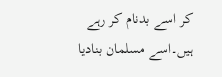کر اسے بدنام کر رہے ہیں۔اسے مسلمان بنادیا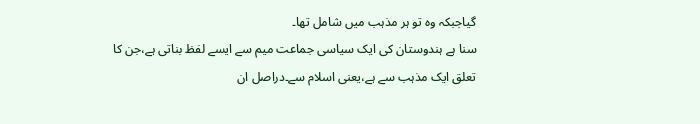گیاجبکہ وہ تو ہر مذہب میں شامل تھا۔
سنا ہے ہندوستان کی ایک سیاسی جماعت میم سے ایسے لفظ بناتی ہے،جن کا تعلق ایک مذہب سے ہے،یعنی اسلام سے۔دراصل ان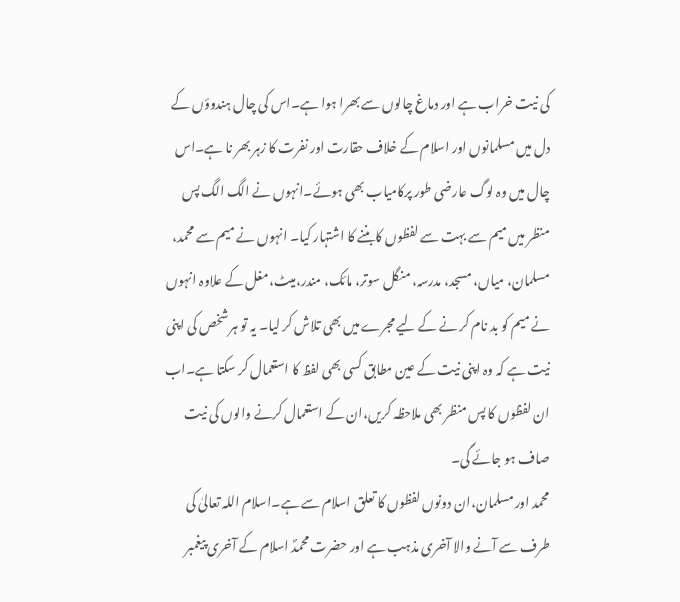کی نیت خراب ہے اور دماغ چالوں سے بھرا ہوا ہے۔اس کی چال ہندوؤں کے دل میں مسلمانوں اور اسلام کے خلاف حقارت اور نفرت کا زہر بھر نا ہے۔اس چال میں وہ لوگ عارضی طور پرکامیاب بھی ہوئے۔انہوں نے الگ الگ پس منظر میں میم سے بہت سے لفظوں کابننے کا اشتہار کیا۔ انہوں نے میم سے محمد، مسلمان، میاں، مسجد، مدرسہ، منگل سوتر، مائک، مندر،میٹ،مغل کے علاوہ انہوں نے میم کو بد نام کر نے کے لیے مجرے میں بھی تلاش کر لیا۔ یہ تو ہر شخص کی اپنی نیت ہے کہ وہ اپنی نیت کے عین مطابق کسی بھی لفظ کا استعمال کر سکتا ہے۔اب ان لفظوں کا پس منظر بھی ملاحظہ کریں،ان کے استعمال کرنے والوں کی نیت صاف ہو جائے گی۔
محمد اور مسلمان،ان دونوں لفظوں کا تعلق اسلام سے ہے۔اسلام اللہ تعالیٰ کی طرف سے آنے والا آخری مذہب ہے اور حضرت محمدؐ اسلام کے آخری پیغمبر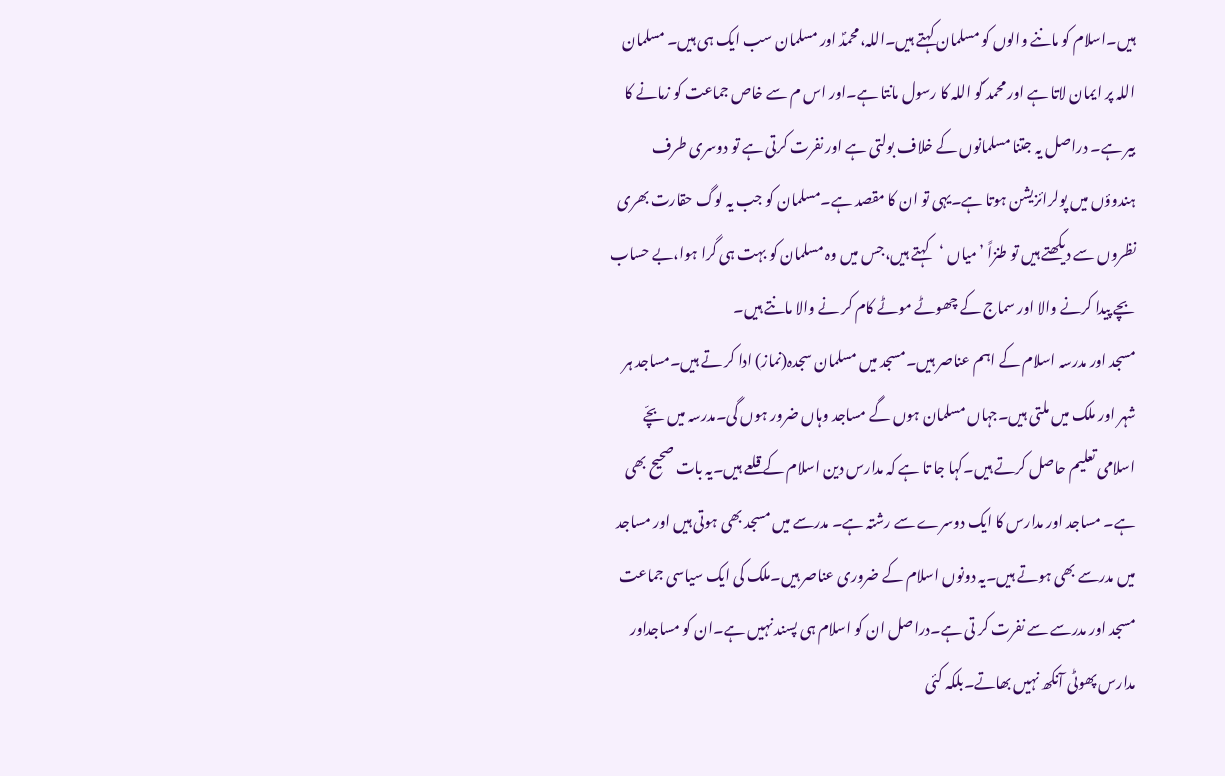ہیں۔اسلام کو ماننے والوں کو مسلمان کہتے ہیں۔اللہ،محمدؐ اور مسلمان سب ایک ہی ہیں۔ مسلمان اللہ پر ایمان لاتا ہے اور محمد ؐکو اللہ کا رسول مانتا ہے۔اور اس م سے خاص جماعت کو زمانے کا بیر ہے۔ دراصل یہ جتنا مسلمانوں کے خلاف بولتی ہے اور نفرت کرتی ہے تو دوسری طرف ہندوؤں میں پولرائزیشن ہوتا ہے۔یہی تو ان کا مقصد ہے۔مسلمان کو جب یہ لوگ حقارت بھری نظروں سے دیکھتے ہیں تو طنزاً ’میاں ‘کہتے ہیں،جس میں وہ مسلمان کو بہت ہی گرا ہوا،بے حساب بچے پیدا کرنے والا اور سماج کے چھوٹے موٹے کام کر نے والا مانتے ہیں۔
مسجد اور مدرسہ اسلام کے اہم عناصر ہیں۔مسجد میں مسلمان سجدہ(نماز) ادا کر تے ہیں۔مساجد ہر شہر اور ملک میں ملتی ہیں۔جہاں مسلمان ہوں گے مساجد وہاں ضرور ہوں گی۔مدرسہ میں بچّے اسلامی تعلیم حاصل کرتے ہیں۔کہا جا تا ہے کہ مدارس دین اسلام کے قلعے ہیں۔یہ بات صحیح بھی ہے۔ مساجد اور مدارس کا ایک دوسرے سے رشتہ ہے۔ مدرسے میں مسجد بھی ہوتی ہیں اور مساجد میں مدرسے بھی ہوتے ہیں۔یہ دونوں اسلام کے ضروری عناصر ہیں۔ملک کی ایک سیاسی جماعت مسجد اور مدرسے سے نفرت کر تی ہے۔دراصل ان کو اسلام ہی پسند نہیں ہے۔ان کو مساجداور مدارس پھوٹی آنکھ نہیں بھاتے۔بلکہ کئی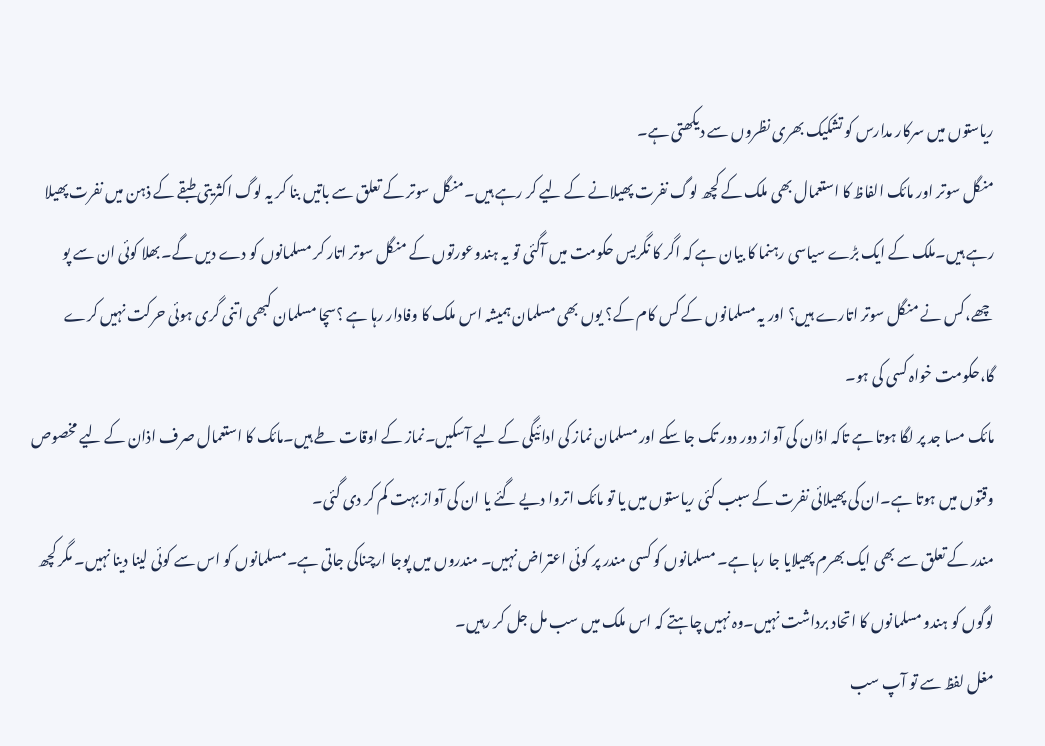ریاستوں میں سرکار مدارس کو تشکیک بھری نظروں سے دیکھتی ہے۔
منگل سوتر اور مائک الفاظ کا استعمال بھی ملک کے کچھ لوگ نفرت پھیلانے کے لیے کر رہے ہیں۔منگل سوتر کے تعلق سے باتیں بنا کر یہ لوگ اکثریتی طبقے کے ذہن میں نفرت پھیلا رہے ہیں۔ملک کے ایک بڑے سیاسی رہنما کا بیان ہے کہ اگر کا نگریس حکومت میں آگئی تو یہ ہندوعورتوں کے منگل سوتر اتار کر مسلمانوں کو دے دیں گے۔بھلا کوئی ان سے پو چھے،کس نے منگل سوتر اتارے ہیں؟ اور یہ مسلمانوں کے کس کام کے؟ یوں بھی مسلمان ہمیشہ اس ملک کا وفادار رہا ہے ؟سچا مسلمان کبھی اتنی گری ہوئی حرکت نہیں کرے گا،حکومت خواہ کسی کی ہو۔
مائک مسا جد پر لگا ہوتا ہے تاکہ اذان کی آواز دور دور تک جا سکے اور مسلمان نماز کی ادائیگی کے لیے آسکیں۔نماز کے اوقات طے ہیں۔مائک کا استعمال صرف اذان کے لیے مخصوص وقتوں میں ہوتا ہے۔ان کی پھیلائی نفرت کے سبب کئی ریاستوں میں یا تو مائک اتروا دیے گئے یا ان کی آواز بہت کم کر دی گئی۔
مندر کے تعلق سے بھی ایک بھرم پھیلایا جا رہا ہے۔ مسلمانوں کو کسی مندر پر کوئی اعتراض نہیں۔ مندروں میں پوجا ارچناکی جاتی ہے۔مسلمانوں کو اس سے کوئی لینا دینا نہیں۔ مگر کچھ لوگوں کو ہندو مسلمانوں کا اتحاد برداشت نہیں۔وہ نہیں چاہتے کہ اس ملک میں سب مل جل کر رہیں۔
مغل لفظ سے تو آپ سب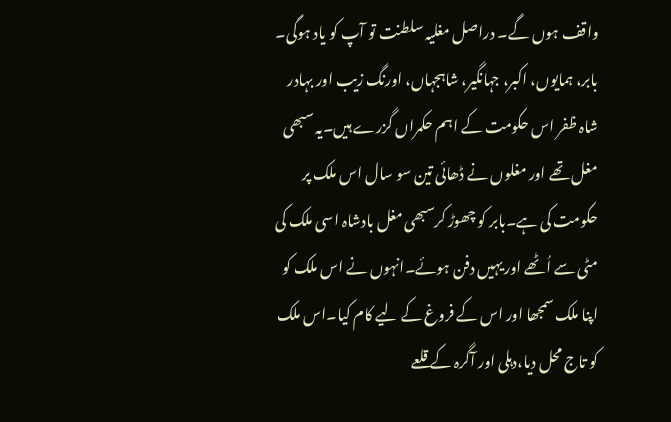واقف ہوں گے۔ دراصل مغلیہ سلطنت تو آپ کو یاد ہوگی۔ بابر، ہمایوں، اکبر، جہانگیر، شاہجہاں، اورنگ زیب اور بہادر شاہ ظفر اس حکومت کے اہم حکمراں گزرے ہیں۔یہ سبھی مغل تھے اور مغلوں نے ڈھائی تین سو سال اس ملک پر حکومت کی ہے۔بابر کو چھوڑ کرسبھی مغل بادشاہ اسی ملک کی مٹی سے اُٹھے اور یہیں دفن ہوئے۔انہوں نے اس ملک کو اپنا ملک سمجھا اور اس کے فروغ کے لیے کام کیا۔اس ملک کو تاج محل دیا،دہلی اور آگرہ کے قلعے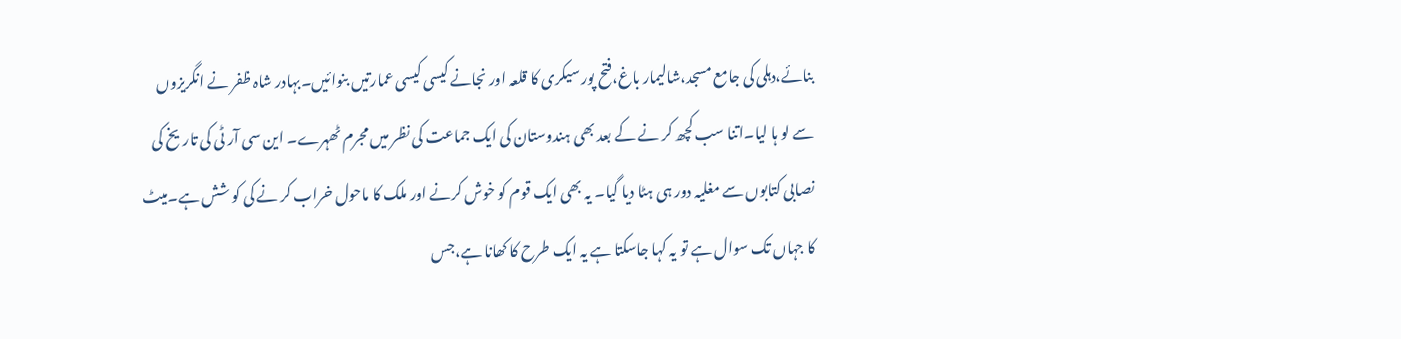بنائے،دہلی کی جامع مسجد،شالیمار باغ،فتح پور سیکری کا قلعہ اور نجانے کیسی کیسی عمارتیں بنوائیں۔بہادر شاہ ظفر نے انگریزوں سے لو ہا لیا۔اتنا سب کچھ کر نے کے بعد بھی ہندوستان کی ایک جماعت کی نظر میں مجرم ٹھہرے۔ این سی آر ٹی کی تاریخ کی نصابی کتابوں سے مغلیہ دور ہی ہٹا دیا گیا۔ یہ بھی ایک قوم کو خوش کرنے اور ملک کا ماحول خراب کر نے کی کو شش ہے۔میٹ کا جہاں تک سوال ہے تو یہ کہا جاسکتا ہے یہ ایک طرح کا کھانا ہے،جس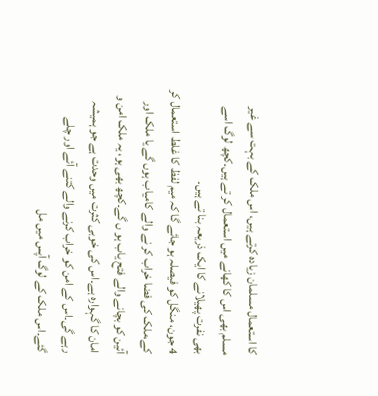کا استعمال مسلمان زیادہ کرتے ہیں، اس ملک کے بہت سے غیر مسلم بھی اس کا کھانے میں استعمال کر تے ہیں۔کچھ لوگ اسے بھی نفرت پھیلانے کا ایک ذریعہ بنا تے ہیں۔
4 جون، منگل کو فیصلہ ہو جائے گا کہ میم لفظ کا غلط استعمال کر کے،ملک کی فضا خراب کر نے والے کامیاب ہوں گے یا ملک اور آئین کو بچانے والے فتح یاب ہو ں گے۔کچھ بھی ہو، یہ ملک امن و امان کا گہوارہ ہے۔اس کی خوبی کثرت میں وحدت ہے جو ہمیشہ رہے گی۔اس کے امن کو خراب کرنے والے کتنے آئے اور چلے گئے۔اس ملک کے لوگ آپس میں مل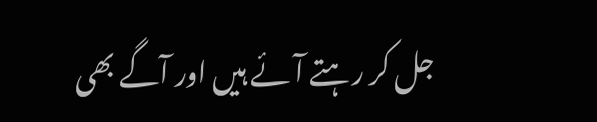جل کر رہتے آئے ہیں اور آگے بھی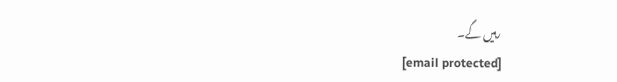رہیں گے۔
[email protected]